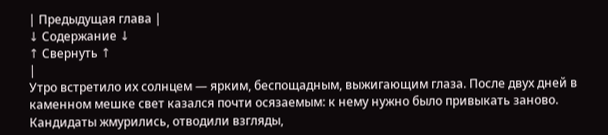| Предыдущая глава |
↓ Содержание ↓
↑ Свернуть ↑
|
Утро встретило их солнцем — ярким, беспощадным, выжигающим глаза. После двух дней в каменном мешке свет казался почти осязаемым: к нему нужно было привыкать заново. Кандидаты жмурились, отводили взгляды,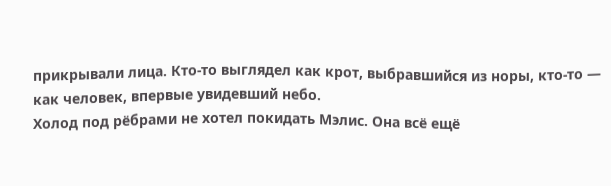прикрывали лица. Кто-то выглядел как крот, выбравшийся из норы, кто-то — как человек, впервые увидевший небо.
Холод под рёбрами не хотел покидать Мэлис. Она всё ещё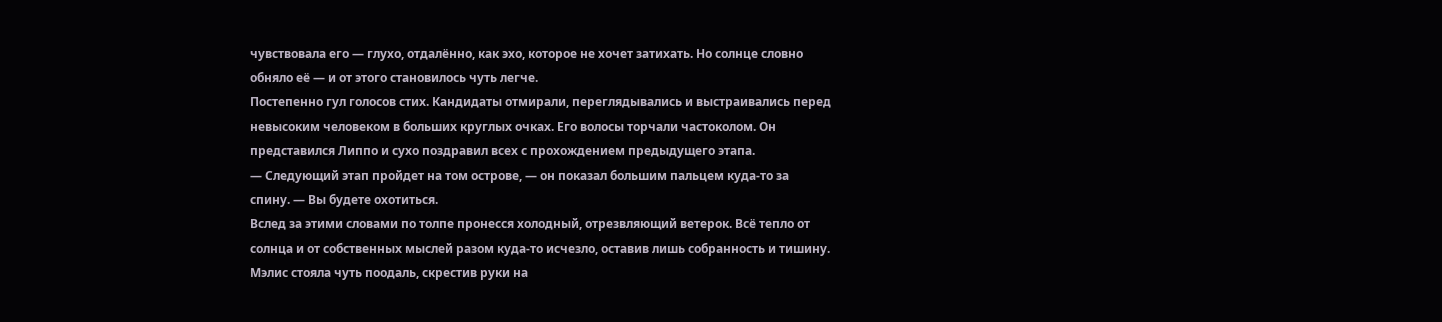чувствовала его — глухо, отдалённо, как эхо, которое не хочет затихать. Но солнце словно обняло её — и от этого становилось чуть легче.
Постепенно гул голосов стих. Кандидаты отмирали, переглядывались и выстраивались перед невысоким человеком в больших круглых очках. Его волосы торчали частоколом. Он представился Липпо и сухо поздравил всех с прохождением предыдущего этапа.
— Следующий этап пройдет на том острове, — он показал большим пальцем куда-то за спину. — Вы будете охотиться.
Вслед за этими словами по толпе пронесся холодный, отрезвляющий ветерок. Всё тепло от солнца и от собственных мыслей разом куда-то исчезло, оставив лишь собранность и тишину.
Мэлис стояла чуть поодаль, скрестив руки на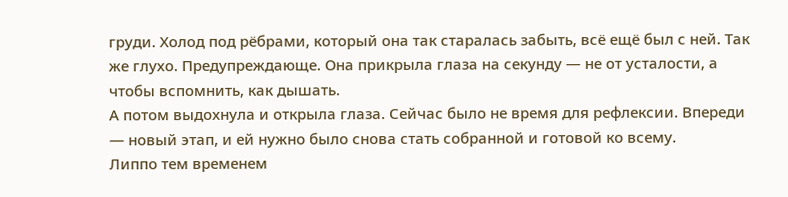груди. Холод под рёбрами, который она так старалась забыть, всё ещё был с ней. Так же глухо. Предупреждающе. Она прикрыла глаза на секунду — не от усталости, а чтобы вспомнить, как дышать.
А потом выдохнула и открыла глаза. Сейчас было не время для рефлексии. Впереди — новый этап, и ей нужно было снова стать собранной и готовой ко всему.
Липпо тем временем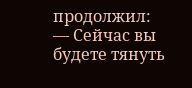продолжил:
— Сейчас вы будете тянуть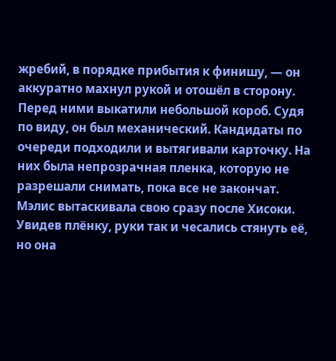жребий, в порядке прибытия к финишу, — он аккуратно махнул рукой и отошёл в сторону.
Перед ними выкатили небольшой короб. Судя по виду, он был механический. Кандидаты по очереди подходили и вытягивали карточку. На них была непрозрачная пленка, которую не разрешали снимать, пока все не закончат.
Мэлис вытаскивала свою сразу после Хисоки. Увидев плёнку, руки так и чесались стянуть её, но она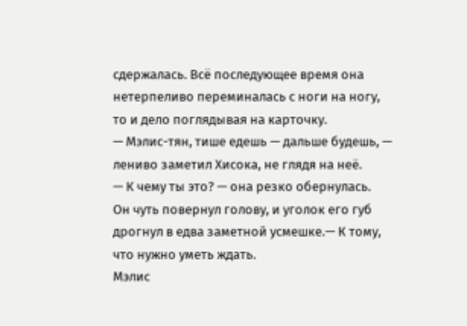сдержалась. Всё последующее время она нетерпеливо переминалась с ноги на ногу, то и дело поглядывая на карточку.
— Мэлис-тян, тише едешь — дальше будешь, — лениво заметил Хисока, не глядя на неё.
— К чему ты это? — она резко обернулась.
Он чуть повернул голову, и уголок его губ дрогнул в едва заметной усмешке.— К тому, что нужно уметь ждать.
Мэлис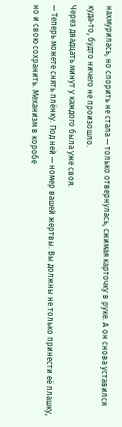нахмурилась, но спорить не стала — только отвернулась, сжимая карточку в руке. А он снова уставился куда-то, будто ничего не произошло.
Через двадцать минут у каждого была уже своя.
— Теперь можете снять плёнку. Под ней — номер вашей жертвы. Вы должны не только принести её плашку, но и свою сохранить. Механизм в коробе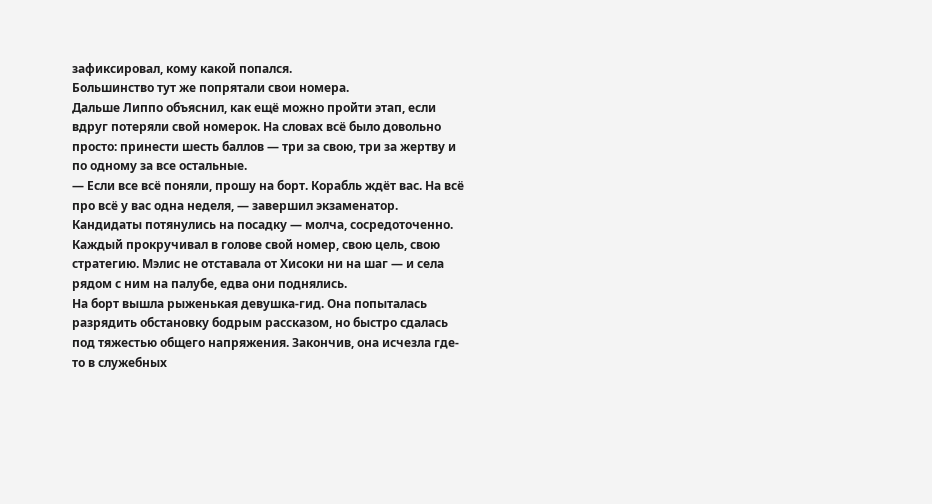зафиксировал, кому какой попался.
Большинство тут же попрятали свои номера.
Дальше Липпо объяснил, как ещё можно пройти этап, если вдруг потеряли свой номерок. На словах всё было довольно просто: принести шесть баллов — три за свою, три за жертву и по одному за все остальные.
— Если все всё поняли, прошу на борт. Корабль ждёт вас. На всё про всё у вас одна неделя, — завершил экзаменатор.
Кандидаты потянулись на посадку — молча, сосредоточенно. Каждый прокручивал в голове свой номер, свою цель, свою стратегию. Мэлис не отставала от Хисоки ни на шаг — и села рядом с ним на палубе, едва они поднялись.
На борт вышла рыженькая девушка-гид. Она попыталась разрядить обстановку бодрым рассказом, но быстро сдалась под тяжестью общего напряжения. Закончив, она исчезла где-то в служебных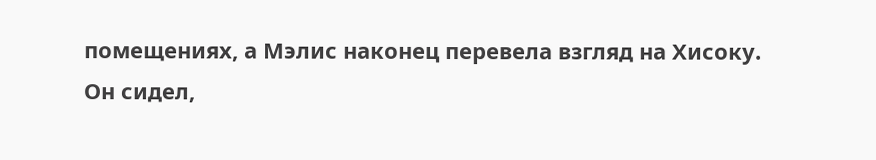помещениях, а Мэлис наконец перевела взгляд на Хисоку.
Он сидел,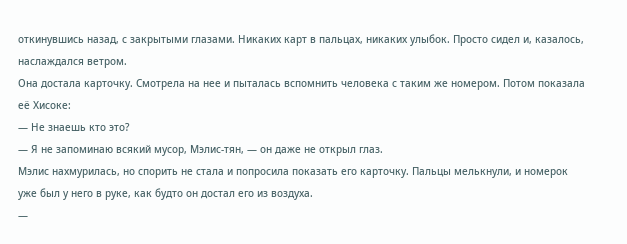откинувшись назад, с закрытыми глазами. Никаких карт в пальцах, никаких улыбок. Просто сидел и, казалось, наслаждался ветром.
Она достала карточку. Смотрела на нее и пыталась вспомнить человека с таким же номером. Потом показала её Хисоке:
— Не знаешь кто это?
— Я не запоминаю всякий мусор, Мэлис-тян, — он даже не открыл глаз.
Мэлис нахмурилась, но спорить не стала и попросила показать его карточку. Пальцы мелькнули, и номерок уже был у него в руке, как будто он достал его из воздуха.
—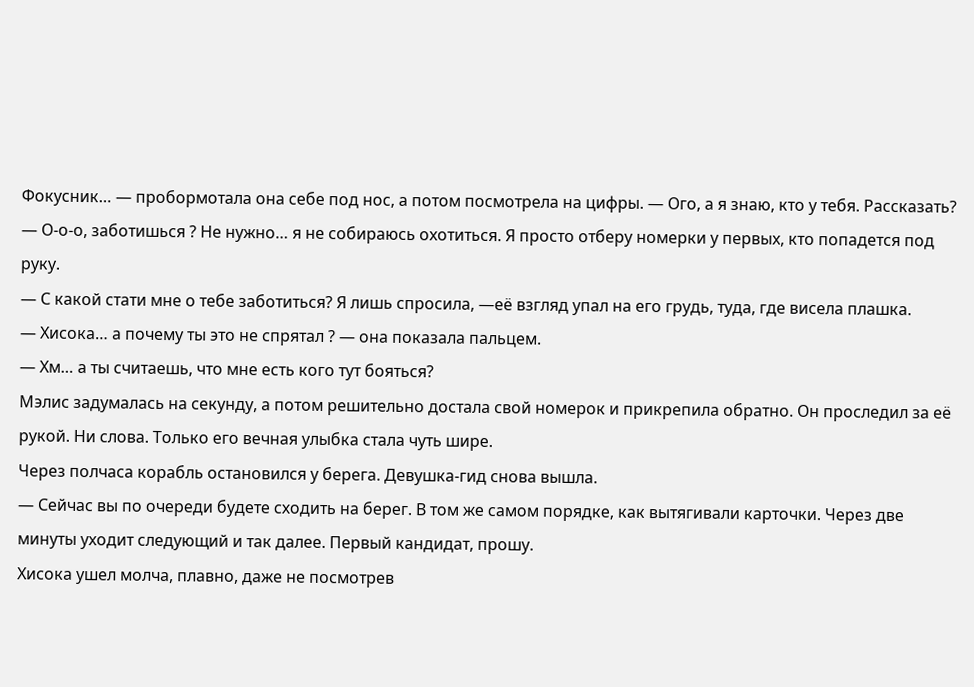Фокусник… — пробормотала она себе под нос, а потом посмотрела на цифры. — Ого, а я знаю, кто у тебя. Рассказать?
— О-о-о, заботишься ? Не нужно… я не собираюсь охотиться. Я просто отберу номерки у первых, кто попадется под руку.
— С какой стати мне о тебе заботиться? Я лишь спросила, —её взгляд упал на его грудь, туда, где висела плашка.
— Хисока… а почему ты это не спрятал ? — она показала пальцем.
— Хм… а ты считаешь, что мне есть кого тут бояться?
Мэлис задумалась на секунду, а потом решительно достала свой номерок и прикрепила обратно. Он проследил за её рукой. Ни слова. Только его вечная улыбка стала чуть шире.
Через полчаса корабль остановился у берега. Девушка-гид снова вышла.
— Сейчас вы по очереди будете сходить на берег. В том же самом порядке, как вытягивали карточки. Через две минуты уходит следующий и так далее. Первый кандидат, прошу.
Хисока ушел молча, плавно, даже не посмотрев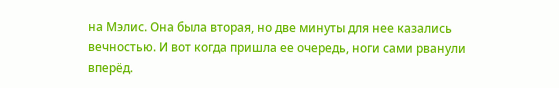на Мэлис. Она была вторая, но две минуты для нее казались вечностью. И вот когда пришла ее очередь, ноги сами рванули вперёд.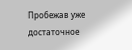Пробежав уже достаточное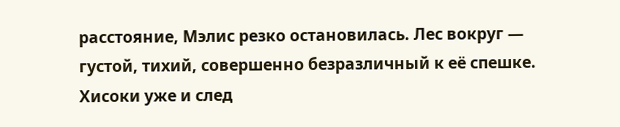расстояние, Мэлис резко остановилась. Лес вокруг — густой, тихий, совершенно безразличный к её спешке. Хисоки уже и след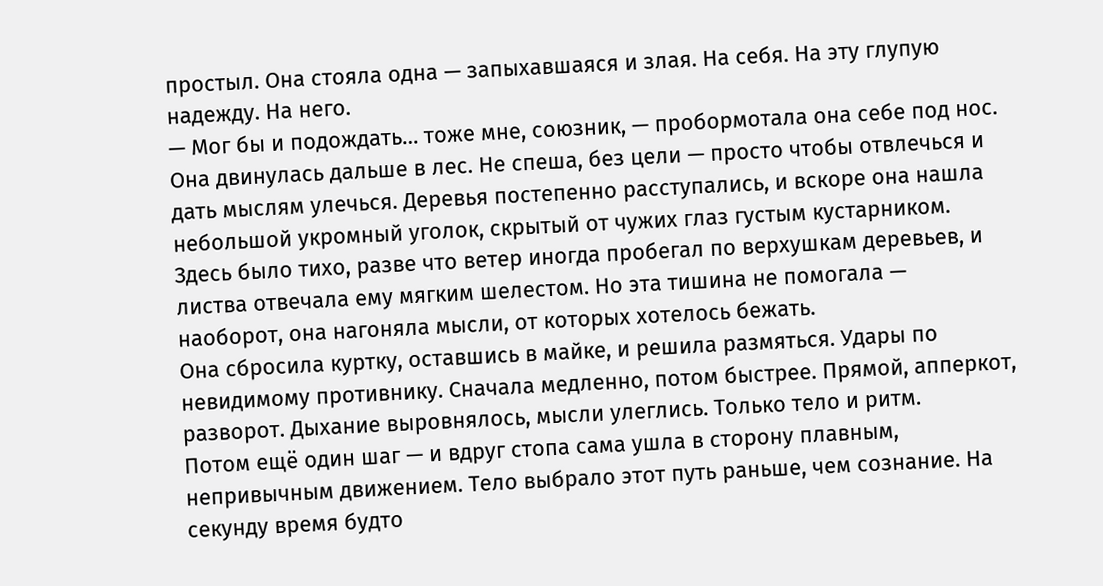простыл. Она стояла одна — запыхавшаяся и злая. На себя. На эту глупую надежду. На него.
— Мог бы и подождать… тоже мне, союзник, — пробормотала она себе под нос.
Она двинулась дальше в лес. Не спеша, без цели — просто чтобы отвлечься и дать мыслям улечься. Деревья постепенно расступались, и вскоре она нашла небольшой укромный уголок, скрытый от чужих глаз густым кустарником. Здесь было тихо, разве что ветер иногда пробегал по верхушкам деревьев, и листва отвечала ему мягким шелестом. Но эта тишина не помогала — наоборот, она нагоняла мысли, от которых хотелось бежать.
Она сбросила куртку, оставшись в майке, и решила размяться. Удары по невидимому противнику. Сначала медленно, потом быстрее. Прямой, апперкот, разворот. Дыхание выровнялось, мысли улеглись. Только тело и ритм.
Потом ещё один шаг — и вдруг стопа сама ушла в сторону плавным, непривычным движением. Тело выбрало этот путь раньше, чем сознание. На секунду время будто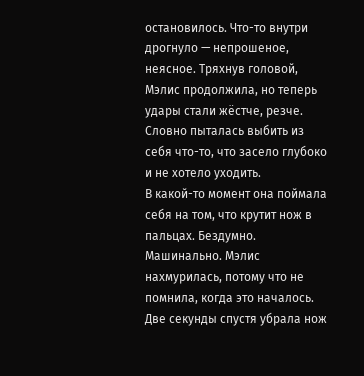остановилось. Что-то внутри дрогнуло — непрошеное, неясное. Тряхнув головой, Мэлис продолжила, но теперь удары стали жёстче, резче. Словно пыталась выбить из себя что-то, что засело глубоко и не хотело уходить.
В какой-то момент она поймала себя на том, что крутит нож в пальцах. Бездумно. Машинально. Мэлис нахмурилась, потому что не помнила, когда это началось. Две секунды спустя убрала нож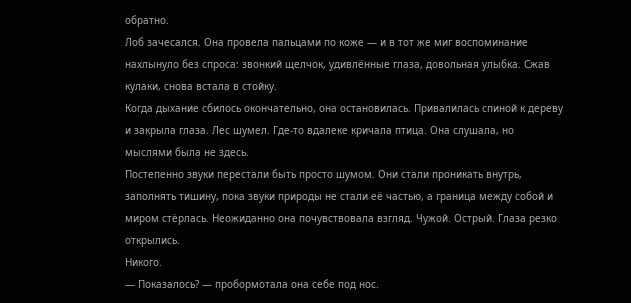обратно.
Лоб зачесался. Она провела пальцами по коже — и в тот же миг воспоминание нахлынуло без спроса: звонкий щелчок, удивлённые глаза, довольная улыбка. Сжав кулаки, снова встала в стойку.
Когда дыхание сбилось окончательно, она остановилась. Привалилась спиной к дереву и закрыла глаза. Лес шумел. Где-то вдалеке кричала птица. Она слушала, но мыслями была не здесь.
Постепенно звуки перестали быть просто шумом. Они стали проникать внутрь, заполнять тишину, пока звуки природы не стали её частью, а граница между собой и миром стёрлась. Неожиданно она почувствовала взгляд. Чужой. Острый. Глаза резко открылись.
Никого.
— Показалось? — пробормотала она себе под нос.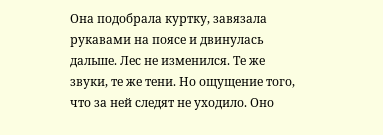Она подобрала куртку, завязала рукавами на поясе и двинулась дальше. Лес не изменился. Те же звуки, те же тени. Но ощущение того, что за ней следят не уходило. Оно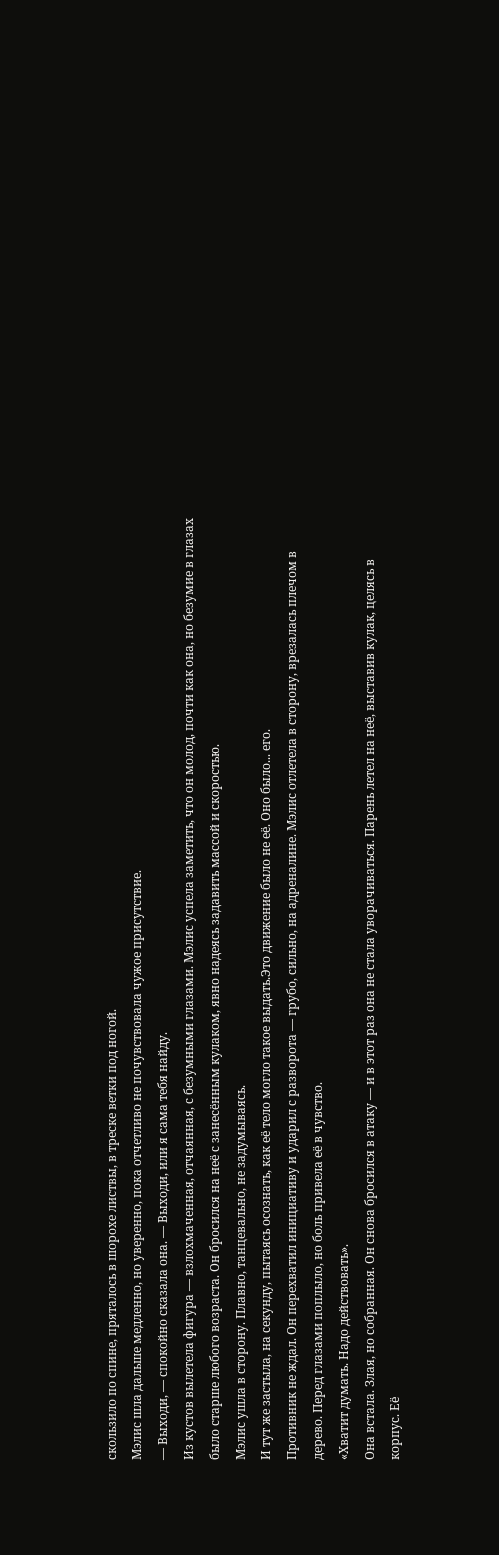скользило по спине, пряталось в шорохе листвы, в треске ветки под ногой.
Мэлис шла дальше медленно, но уверенно, пока отчетливо не почувствовала чужое присутствие.
— Выходи, — спокойно сказала она. — Выходи, или я сама тебя найду.
Из кустов вылетела фигура — взлохмаченная, отчаянная, с безумными глазами. Мэлис успела заметить, что он молод, почти как она, но безумие в глазах было старше любого возраста. Он бросился на неё с занесённым кулаком, явно надеясь задавить массой и скоростью.
Мэлис ушла в сторону. Плавно, танцевально, не задумываясь.
И тут же застыла, на секунду, пытаясь осознать, как её тело могло такое выдать.Это движение было не её. Оно было... его.
Противник не ждал. Он перехватил инициативу и ударил с разворота — грубо, сильно, на адреналине. Мэлис отлетела в сторону, врезалась плечом в дерево. Перед глазами поплыло, но боль привела её в чувство.
«Хватит думать. Надо действовать».
Она встала. Злая, но собранная. Он снова бросился в атаку — и в этот раз она не стала уворачиваться. Парень летел на неё, выставив кулак, целясь в корпус. Её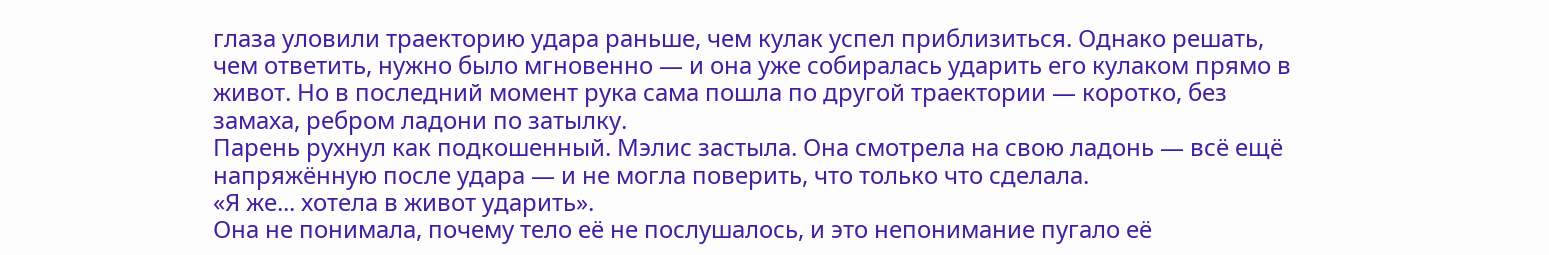глаза уловили траекторию удара раньше, чем кулак успел приблизиться. Однако решать, чем ответить, нужно было мгновенно — и она уже собиралась ударить его кулаком прямо в живот. Но в последний момент рука сама пошла по другой траектории — коротко, без замаха, ребром ладони по затылку.
Парень рухнул как подкошенный. Мэлис застыла. Она смотрела на свою ладонь — всё ещё напряжённую после удара — и не могла поверить, что только что сделала.
«Я же... хотела в живот ударить».
Она не понимала, почему тело её не послушалось, и это непонимание пугало её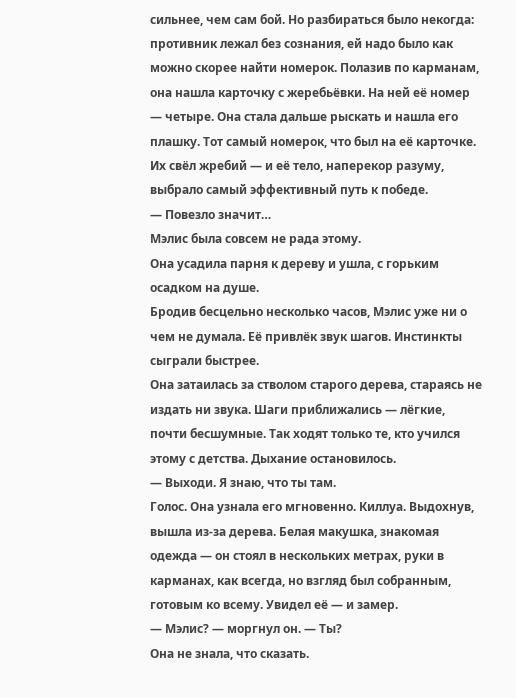сильнее, чем сам бой. Но разбираться было некогда: противник лежал без сознания, ей надо было как можно скорее найти номерок. Полазив по карманам, она нашла карточку с жеребьёвки. На ней её номер — четыре. Она стала дальше рыскать и нашла его плашку. Тот самый номерок, что был на её карточке. Их свёл жребий — и её тело, наперекор разуму, выбрало самый эффективный путь к победе.
— Повезло значит…
Мэлис была совсем не рада этому.
Она усадила парня к дереву и ушла, с горьким осадком на душе.
Бродив бесцельно несколько часов, Мэлис уже ни о чем не думала. Её привлёк звук шагов. Инстинкты сыграли быстрее.
Она затаилась за стволом старого дерева, стараясь не издать ни звука. Шаги приближались — лёгкие, почти бесшумные. Так ходят только те, кто учился этому с детства. Дыхание остановилось.
— Выходи. Я знаю, что ты там.
Голос. Она узнала его мгновенно. Киллуа. Выдохнув, вышла из-за дерева. Белая макушка, знакомая одежда — он стоял в нескольких метрах, руки в карманах, как всегда, но взгляд был собранным, готовым ко всему. Увидел её — и замер.
— Мэлис? — моргнул он. — Ты?
Она не знала, что сказать.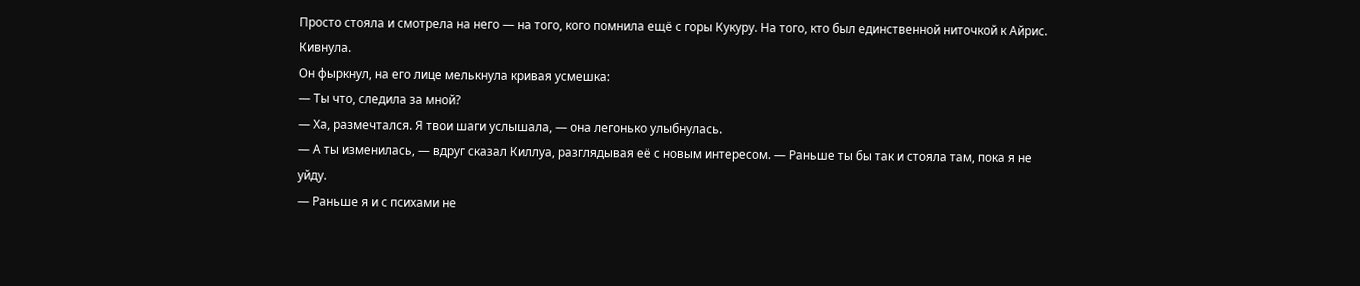Просто стояла и смотрела на него — на того, кого помнила ещё с горы Кукуру. На того, кто был единственной ниточкой к Айрис. Кивнула.
Он фыркнул, на его лице мелькнула кривая усмешка:
— Ты что, следила за мной?
— Ха, размечтался. Я твои шаги услышала, — она легонько улыбнулась.
— А ты изменилась, — вдруг сказал Киллуа, разглядывая её с новым интересом. — Раньше ты бы так и стояла там, пока я не уйду.
— Раньше я и с психами не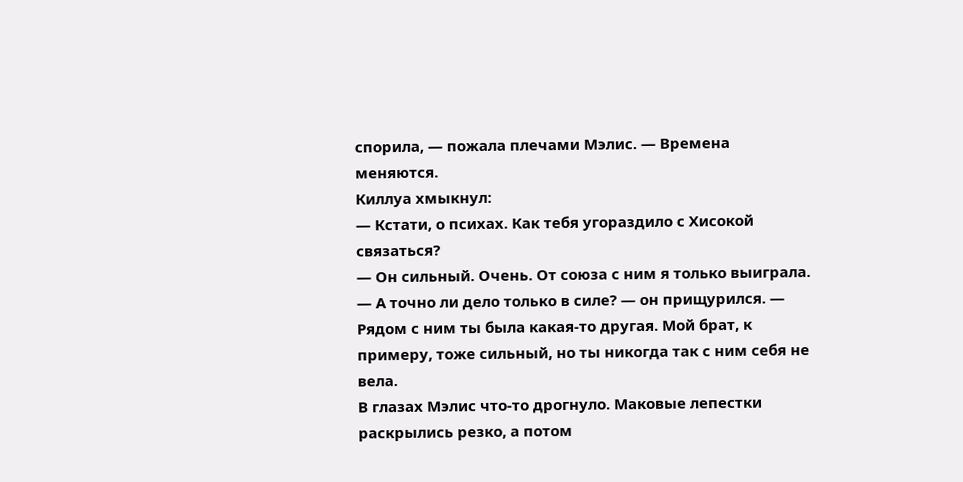спорила, — пожала плечами Мэлис. — Времена меняются.
Киллуа хмыкнул:
— Кстати, о психах. Как тебя угораздило с Хисокой связаться?
— Он сильный. Очень. От союза с ним я только выиграла.
— А точно ли дело только в силе? — он прищурился. — Рядом с ним ты была какая-то другая. Мой брат, к примеру, тоже сильный, но ты никогда так с ним себя не вела.
В глазах Мэлис что-то дрогнуло. Маковые лепестки раскрылись резко, а потом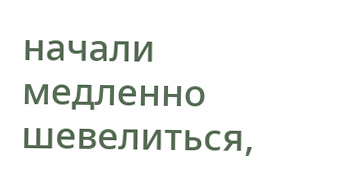начали медленно шевелиться,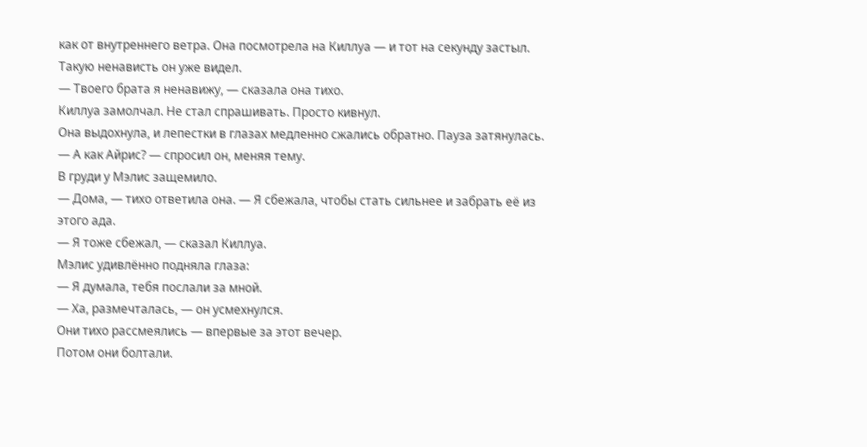как от внутреннего ветра. Она посмотрела на Киллуа — и тот на секунду застыл. Такую ненависть он уже видел.
— Твоего брата я ненавижу, — сказала она тихо.
Киллуа замолчал. Не стал спрашивать. Просто кивнул.
Она выдохнула, и лепестки в глазах медленно сжались обратно. Пауза затянулась.
— А как Айрис? — спросил он, меняя тему.
В груди у Мэлис защемило.
— Дома, — тихо ответила она. — Я сбежала, чтобы стать сильнее и забрать её из этого ада.
— Я тоже сбежал, — сказал Киллуа.
Мэлис удивлённо подняла глаза:
— Я думала, тебя послали за мной.
— Ха, размечталась, — он усмехнулся.
Они тихо рассмеялись — впервые за этот вечер.
Потом они болтали.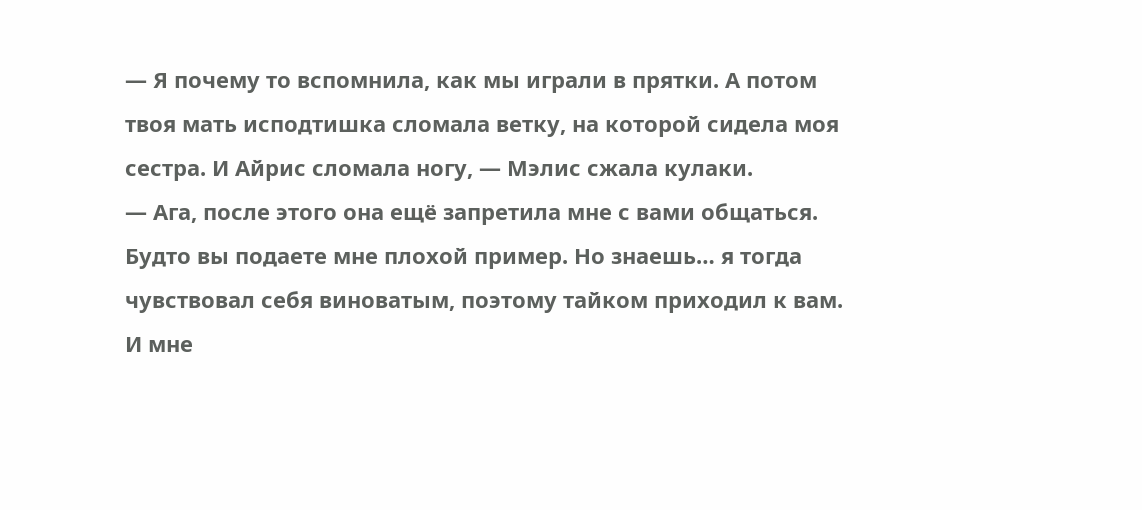— Я почему то вспомнила, как мы играли в прятки. А потом твоя мать исподтишка сломала ветку, на которой сидела моя сестра. И Айрис сломала ногу, — Мэлис сжала кулаки.
— Ага, после этого она ещё запретила мне с вами общаться. Будто вы подаете мне плохой пример. Но знаешь… я тогда чувствовал себя виноватым, поэтому тайком приходил к вам. И мне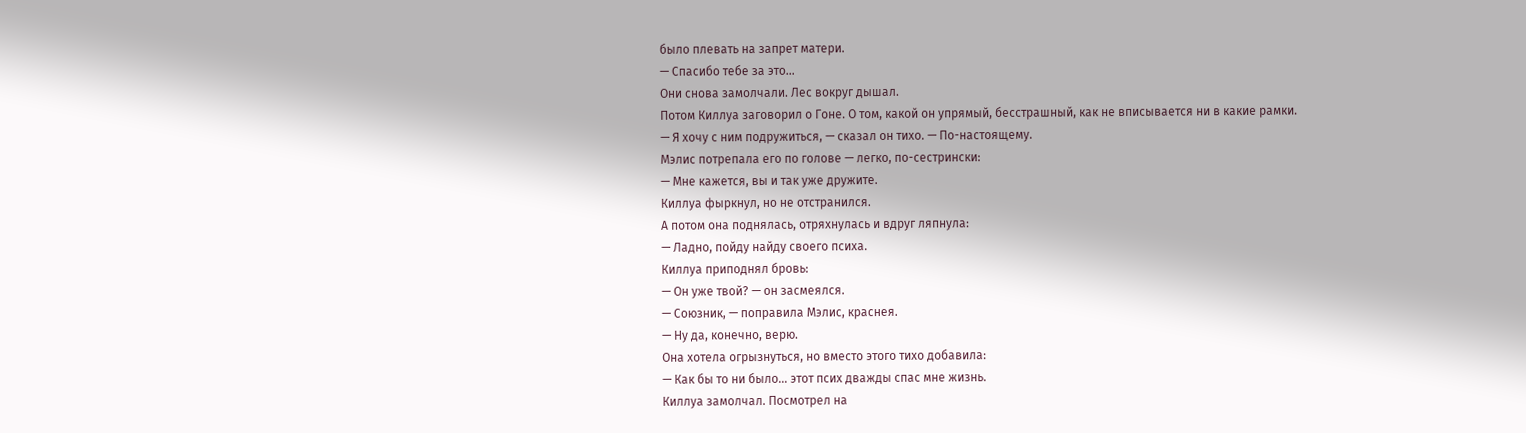было плевать на запрет матери.
— Спасибо тебе за это…
Они снова замолчали. Лес вокруг дышал.
Потом Киллуа заговорил о Гоне. О том, какой он упрямый, бесстрашный, как не вписывается ни в какие рамки.
— Я хочу с ним подружиться, — сказал он тихо. — По-настоящему.
Мэлис потрепала его по голове — легко, по-сестрински:
— Мне кажется, вы и так уже дружите.
Киллуа фыркнул, но не отстранился.
А потом она поднялась, отряхнулась и вдруг ляпнула:
— Ладно, пойду найду своего психа.
Киллуа приподнял бровь:
— Он уже твой? — он засмеялся.
— Союзник, — поправила Мэлис, краснея.
— Ну да, конечно, верю.
Она хотела огрызнуться, но вместо этого тихо добавила:
— Как бы то ни было… этот псих дважды спас мне жизнь.
Киллуа замолчал. Посмотрел на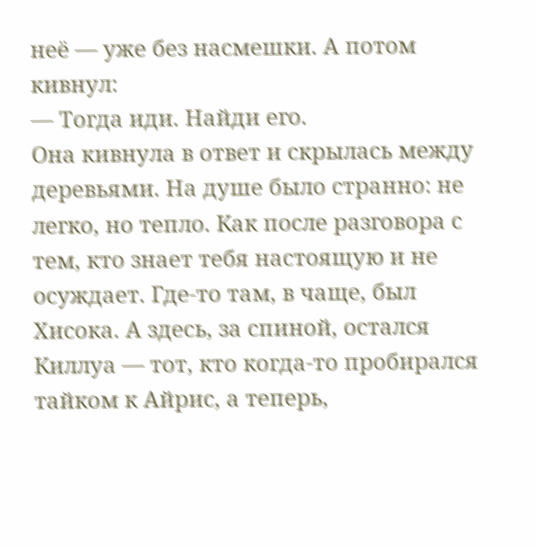неё — уже без насмешки. А потом кивнул:
— Тогда иди. Найди его.
Она кивнула в ответ и скрылась между деревьями. На душе было странно: не легко, но тепло. Как после разговора с тем, кто знает тебя настоящую и не осуждает. Где-то там, в чаще, был Хисока. А здесь, за спиной, остался Киллуа — тот, кто когда-то пробирался тайком к Айрис, а теперь,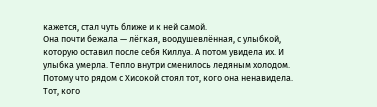кажется, стал чуть ближе и к ней самой.
Она почти бежала — лёгкая, воодушевлённая, с улыбкой, которую оставил после себя Киллуа. А потом увидела их. И улыбка умерла. Тепло внутри сменилось ледяным холодом. Потому что рядом с Хисокой стоял тот, кого она ненавидела. Тот, кого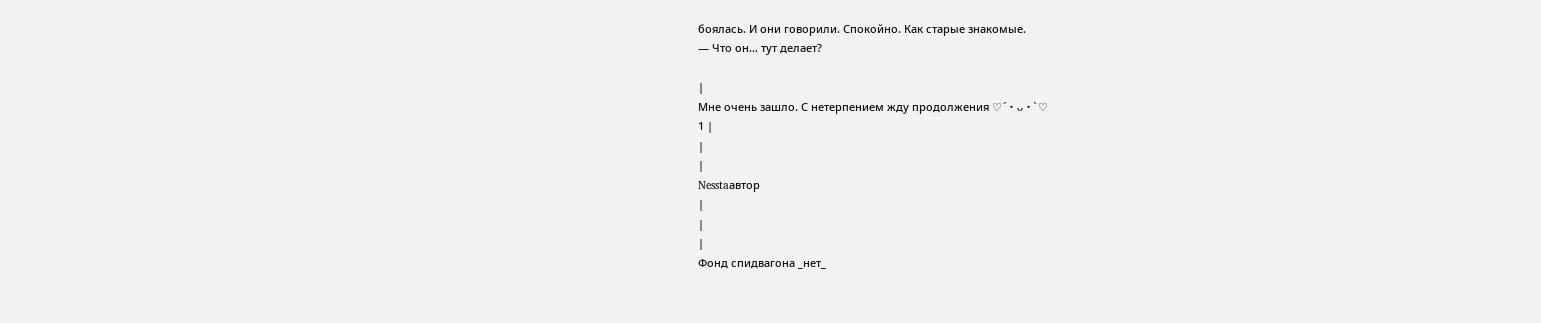боялась. И они говорили. Спокойно. Как старые знакомые.
— Что он… тут делает?

|
Мне очень зашло. С нетерпением жду продолжения ♡´・ᴗ・`♡
1 |
|
|
Nesstaавтор
|
|
|
Фонд спидвагона _нет_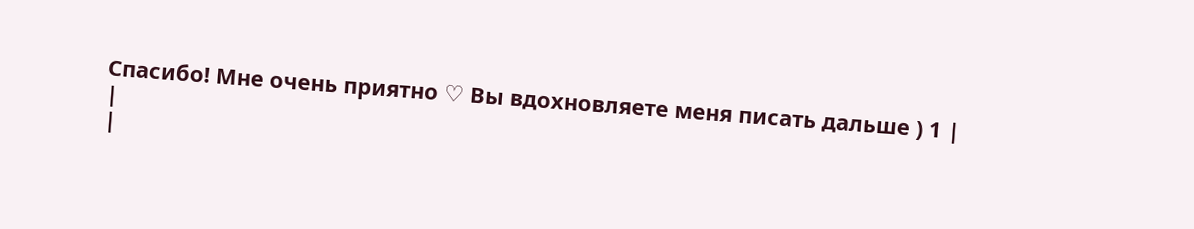Спасибо! Мне очень приятно ♡ Вы вдохновляете меня писать дальше ) 1 |
|
|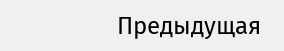Предыдущая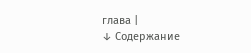глава |
↓ Содержание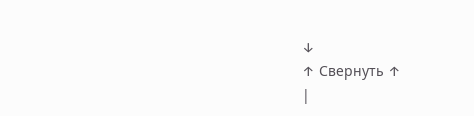↓
↑ Свернуть ↑
|